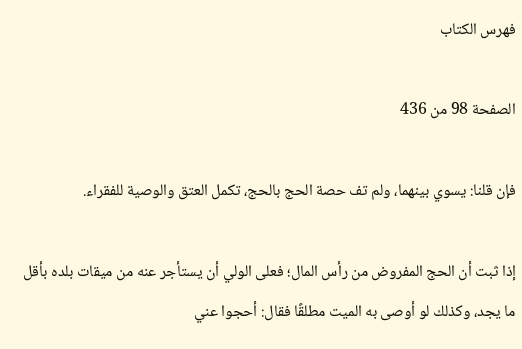فهرس الكتاب

الصفحة 98 من 436

فإن قلنا: يسوي بينهما، ولم تف حصة الحج بالحج، تكمل العتق والوصية للفقراء.

إذا ثبت أن الحج المفروض من رأس المال؛ فعلى الولي أن يستأجر عنه من ميقات بلده بأقل ما يجد، وكذلك لو أوصى به الميت مطلقًا فقال: أحجوا عني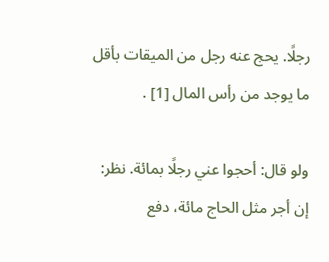رجلًا. يحج عنه رجل من الميقات بأقل ما يوجد من رأس المال [1] .

ولو قال: أحجوا عني رجلًا بمائة. نظر: إن أجر مثل الحاج مائة، دفع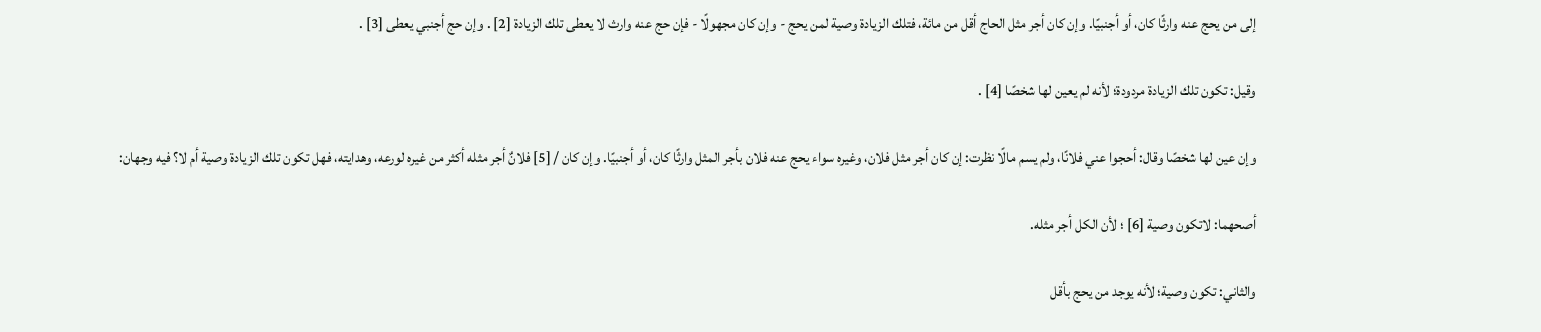إلى من يحج عنه وارثًا كان، أو أجنبيًا. وإن كان أجر مثل الحاج أقل من مائة، فتلك الزيادة وصية لمن يحج - وإن كان مجهولًا - فإن حج عنه وارث لا يعطى تلك الزيادة [2] . وإن حج أجنبي يعطى [3] .

وقيل: تكون تلك الزيادة مردودة؛ لأنه لم يعين لها شخصًا [4] .

وإن عين لها شخصًا وقال: أحجوا عني فلانًا، ولم يسم مالًا نظرت: إن كان أجر مثل فلان، وغيره سواء يحج عنه فلان بأجر المثل وارثًا كان، أو أجنبيًا. وإن كان / [5] فلانٌ أجر مثله أكثر من غيره لورعه، وهدايته، فهل تكون تلك الزيادة وصية أم لا؟ فيه وجهان:

أصحهما: لاتكون وصية [6] ؛ لأن الكل أجر مثله.

والثاني: تكون وصية؛ لأنه يوجد من يحج بأقل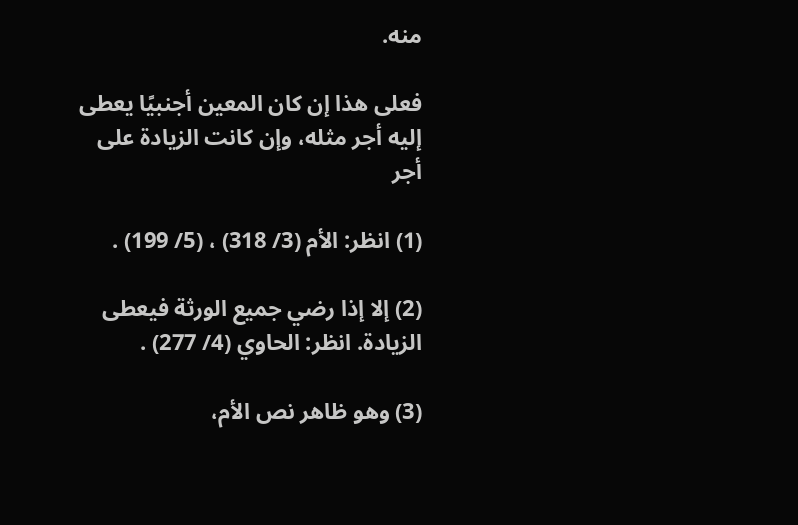منه.

فعلى هذا إن كان المعين أجنبيًا يعطى إليه أجر مثله، وإن كانت الزيادة على أجر

(1) انظر: الأم (3/ 318) ، (5/ 199) .

(2) إلا إذا رضي جميع الورثة فيعطى الزيادة. انظر: الحاوي (4/ 277) .

(3) وهو ظاهر نص الأم،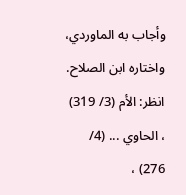وأجاب به الماوردي، واختاره ابن الصلاح. انظر: الأم (3/ 319) ، الحاوي ... (4/ 276) ،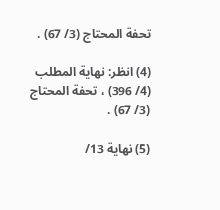تحفة المحتاج (3/ 67) .

(4) انظر: نهاية المطلب (4/ 396) ، تحفة المحتاج (3/ 67) .

(5) نهاية 13/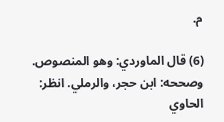م.

(6) قال الماوردي: وهو المنصوص. وصححه: ابن حجر، والرملي. انظر: الحاوي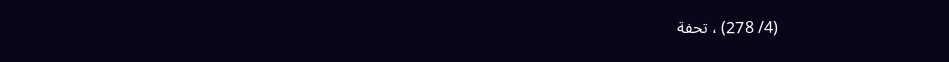(4/ 278) ، تحفة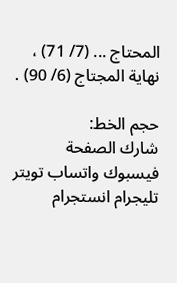المحتاج ... (7/ 71) ، نهاية المجتاج (6/ 90) .

حجم الخط:
شارك الصفحة
فيسبوك واتساب تويتر تليجرام انستجرام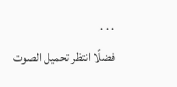. . .
فضلًا انتظر تحميل الصوت